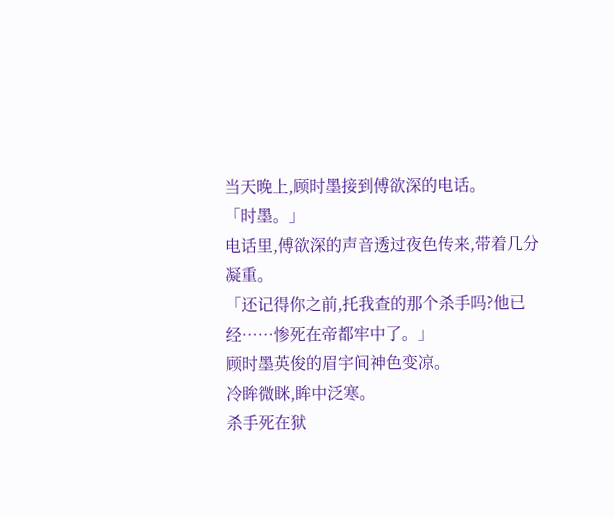当天晚上,顾时墨接到傅欲深的电话。
「时墨。」
电话里,傅欲深的声音透过夜色传来,带着几分凝重。
「还记得你之前,托我查的那个杀手吗?他已经……惨死在帝都牢中了。」
顾时墨英俊的眉宇间神色变凉。
冷眸微眯,眸中泛寒。
杀手死在狱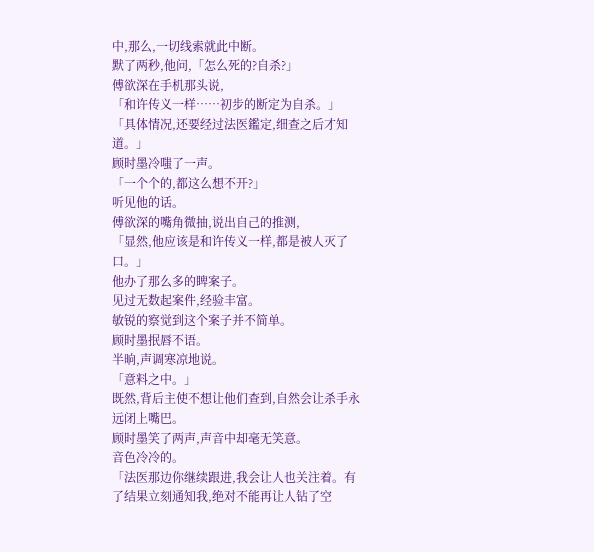中,那么,一切线索就此中断。
默了两秒,他问,「怎么死的?自杀?」
傅欲深在手机那头说,
「和许传义一样……初步的断定为自杀。」
「具体情况,还要经过法医鑑定,细查之后才知道。」
顾时墨冷嗤了一声。
「一个个的,都这么想不开?」
听见他的话。
傅欲深的嘴角微抽,说出自己的推测,
「显然,他应该是和许传义一样,都是被人灭了口。」
他办了那么多的睥案子。
见过无数起案件,经验丰富。
敏锐的察觉到这个案子并不简单。
顾时墨抿唇不语。
半晌,声调寒凉地说。
「意料之中。」
既然,背后主使不想让他们查到,自然会让杀手永远闭上嘴巴。
顾时墨笑了两声,声音中却毫无笑意。
音色冷冷的。
「法医那边你继续跟进,我会让人也关注着。有了结果立刻通知我,绝对不能再让人钻了空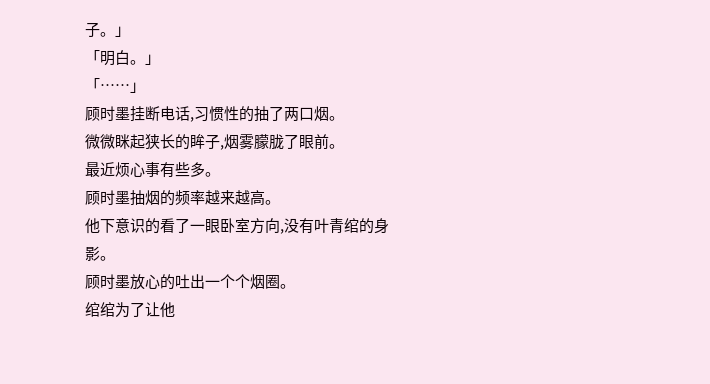子。」
「明白。」
「……」
顾时墨挂断电话,习惯性的抽了两口烟。
微微眯起狭长的眸子,烟雾朦胧了眼前。
最近烦心事有些多。
顾时墨抽烟的频率越来越高。
他下意识的看了一眼卧室方向,没有叶青绾的身影。
顾时墨放心的吐出一个个烟圈。
绾绾为了让他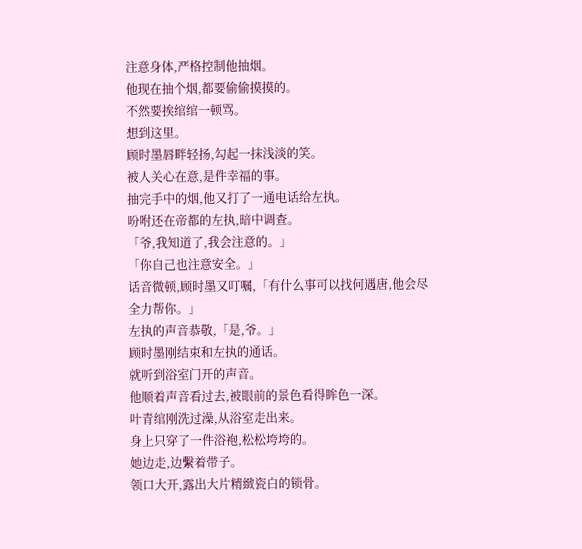注意身体,严格控制他抽烟。
他现在抽个烟,都要偷偷摸摸的。
不然要挨绾绾一顿骂。
想到这里。
顾时墨唇畔轻扬,勾起一抹浅淡的笑。
被人关心在意,是件幸福的事。
抽完手中的烟,他又打了一通电话给左执。
吩咐还在帝都的左执,暗中调查。
「爷,我知道了,我会注意的。」
「你自己也注意安全。」
话音微顿,顾时墨又叮嘱,「有什么事可以找何遇唐,他会尽全力帮你。」
左执的声音恭敬,「是,爷。」
顾时墨刚结束和左执的通话。
就听到浴室门开的声音。
他顺着声音看过去,被眼前的景色看得眸色一深。
叶青绾刚洗过澡,从浴室走出来。
身上只穿了一件浴袍,松松垮垮的。
她边走,边繫着带子。
领口大开,露出大片精緻瓷白的锁骨。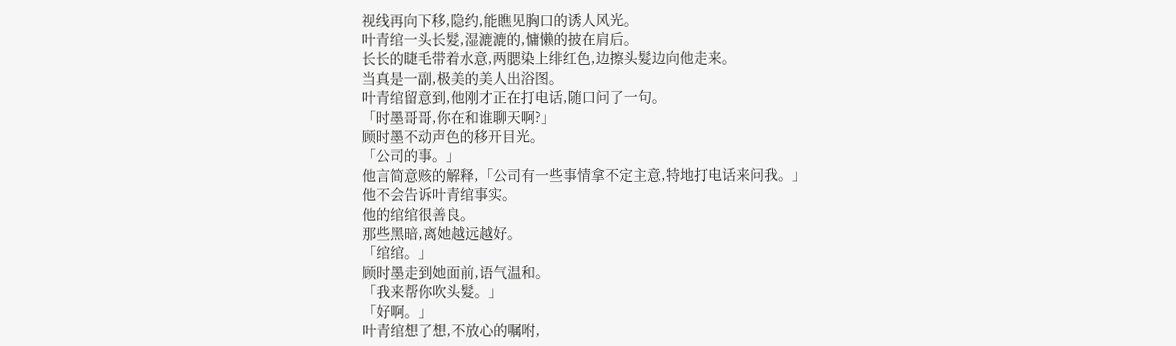视线再向下移,隐约,能瞧见胸口的诱人风光。
叶青绾一头长髮,湿漉漉的,慵懒的披在肩后。
长长的睫毛带着水意,两腮染上绯红色,边擦头髮边向他走来。
当真是一副,极美的美人出浴图。
叶青绾留意到,他刚才正在打电话,随口问了一句。
「时墨哥哥,你在和谁聊天啊?」
顾时墨不动声色的移开目光。
「公司的事。」
他言简意赅的解释,「公司有一些事情拿不定主意,特地打电话来问我。」
他不会告诉叶青绾事实。
他的绾绾很善良。
那些黑暗,离她越远越好。
「绾绾。」
顾时墨走到她面前,语气温和。
「我来帮你吹头髮。」
「好啊。」
叶青绾想了想,不放心的嘱咐,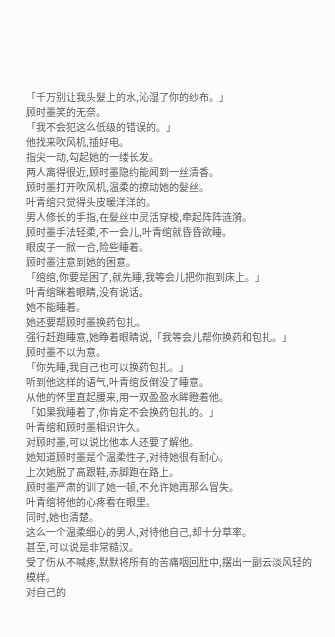「千万别让我头髮上的水,沁湿了你的纱布。」
顾时墨笑的无奈。
「我不会犯这么低级的错误的。」
他找来吹风机,插好电。
指尖一动,勾起她的一缕长发。
两人离得很近,顾时墨隐约能闻到一丝清香。
顾时墨打开吹风机,温柔的撩动她的髮丝。
叶青绾只觉得头皮暖洋洋的。
男人修长的手指,在髮丝中灵活穿梭,牵起阵阵涟漪。
顾时墨手法轻柔,不一会儿,叶青绾就昏昏欲睡。
眼皮子一掀一合,险些睡着。
顾时墨注意到她的困意。
「绾绾,你要是困了,就先睡,我等会儿把你抱到床上。」
叶青绾眯着眼睛,没有说话。
她不能睡着。
她还要帮顾时墨换药包扎。
强行赶跑睡意,她睁着眼睛说,「我等会儿帮你换药和包扎。」
顾时墨不以为意。
「你先睡,我自己也可以换药包扎。」
听到他这样的语气,叶青绾反倒没了睡意。
从他的怀里直起腰来,用一双盈盈水眸瞪着他。
「如果我睡着了,你肯定不会换药包扎的。」
叶青绾和顾时墨相识许久。
对顾时墨,可以说比他本人还要了解他。
她知道顾时墨是个温柔性子,对待她很有耐心。
上次她脱了高跟鞋,赤脚跑在路上。
顾时墨严肃的训了她一顿,不允许她再那么冒失。
叶青绾将他的心疼看在眼里。
同时,她也清楚。
这么一个温柔细心的男人,对待他自己,却十分草率。
甚至,可以说是非常糙汉。
受了伤从不喊疼,默默将所有的苦痛咽回肚中,摆出一副云淡风轻的模样。
对自己的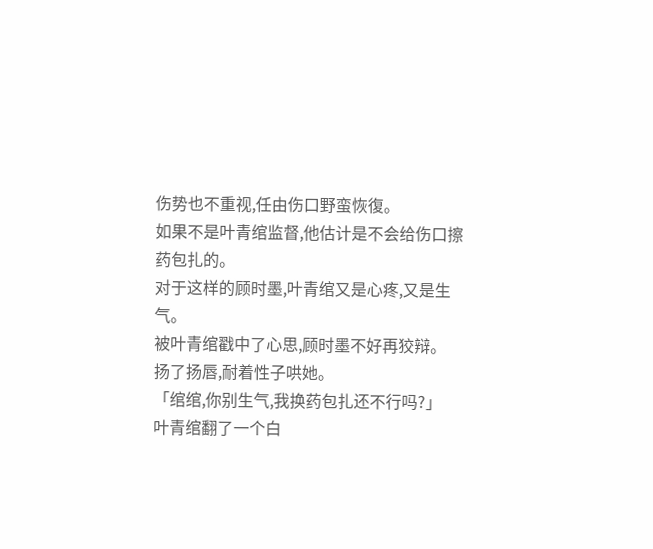伤势也不重视,任由伤口野蛮恢復。
如果不是叶青绾监督,他估计是不会给伤口擦药包扎的。
对于这样的顾时墨,叶青绾又是心疼,又是生气。
被叶青绾戳中了心思,顾时墨不好再狡辩。
扬了扬唇,耐着性子哄她。
「绾绾,你别生气,我换药包扎还不行吗?」
叶青绾翻了一个白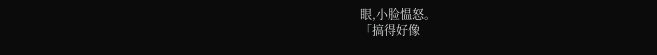眼,小脸愠怒。
「搞得好像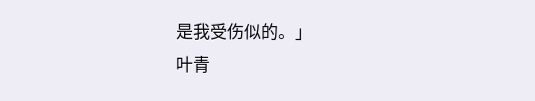是我受伤似的。」
叶青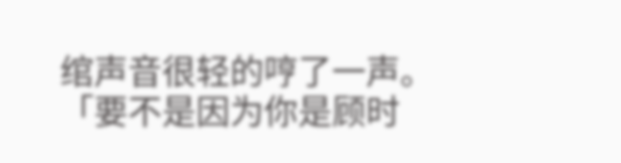绾声音很轻的哼了一声。
「要不是因为你是顾时